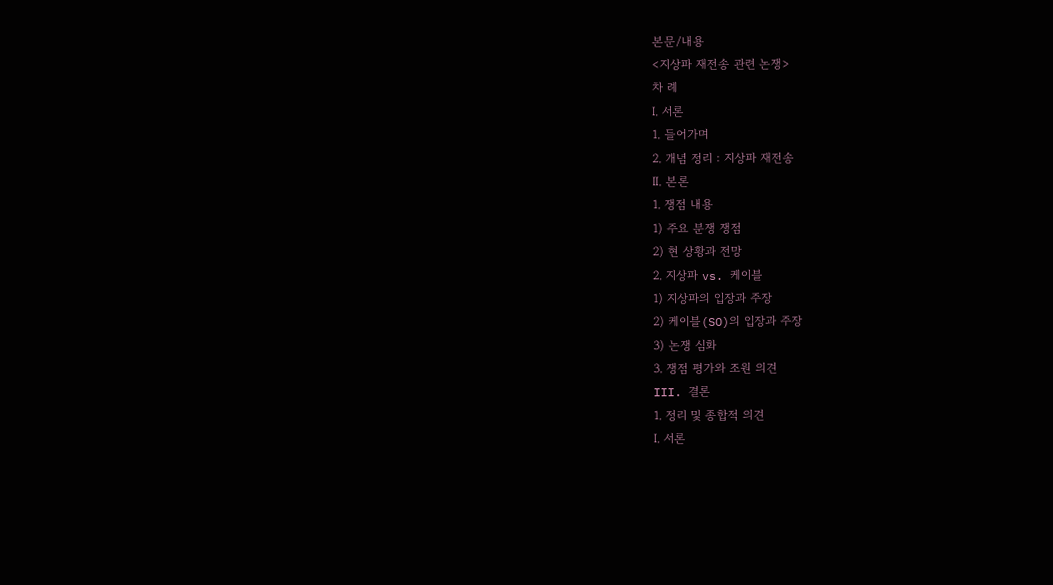본문/내용
<지상파 재전송 관련 논쟁>
차 례
Ⅰ. 서론
1. 들어가며
2. 개념 정리 : 지상파 재전송
Ⅱ. 본론
1. 쟁점 내용
1) 주요 분쟁 쟁점
2) 현 상황과 전망
2. 지상파 vs. 케이블
1) 지상파의 입장과 주장
2) 케이블(SO)의 입장과 주장
3) 논쟁 심화
3. 쟁점 평가와 조원 의견
III. 결론
1. 정리 및 종합적 의견
Ⅰ. 서론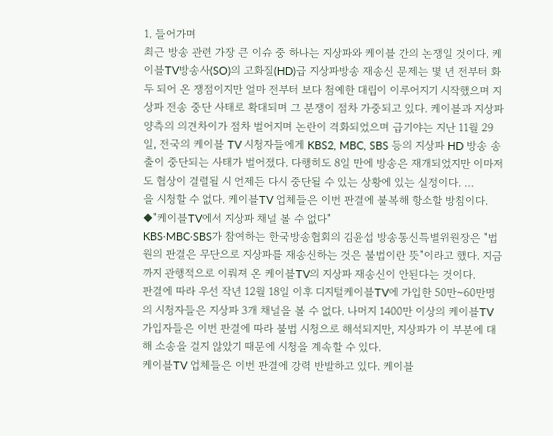1. 들어가며
최근 방송 관련 가장 큰 이슈 중 하나는 지상파와 케이블 간의 논쟁일 것이다. 케이블TV방송사(SO)의 고화질(HD)급 지상파방송 재송신 문제는 몇 년 전부터 화두 되어 온 쟁점이지만 얼마 전부터 보다 첨예한 대립이 이루어지기 시작했으며 지상파 전송 중단 사태로 확대되며 그 분쟁이 점차 가중되고 있다. 케이블과 지상파 양측의 의견차이가 점차 벌어지며 논란이 격화되었으며 급기야는 지난 11월 29일, 전국의 케이블 TV 시청자들에게 KBS2, MBC, SBS 등의 지상파 HD 방송 송출이 중단되는 사태가 벌어졌다. 다행히도 8일 만에 방송은 재개되었지만 이마저도 협상이 결렬될 시 언제든 다시 중단될 수 있는 상황에 있는 실정이다. …
을 시청할 수 없다. 케이블TV 업체들은 이번 판결에 불복해 항소할 방침이다.
◆"케이블TV에서 지상파 채널 볼 수 없다"
KBS·MBC·SBS가 참여하는 한국방송협회의 김윤섭 방송통신특별위원장은 "법원의 판결은 무단으로 지상파를 재송신하는 것은 불법이란 뜻"이라고 했다. 지금까지 관행적으로 이뤄져 온 케이블TV의 지상파 재송신이 안된다는 것이다.
판결에 따라 우선 작년 12월 18일 이후 디지털케이블TV에 가입한 50만~60만명의 시청자들은 지상파 3개 채널을 볼 수 없다. 나머지 1400만 이상의 케이블TV 가입자들은 이번 판결에 따라 불법 시청으로 해석되지만, 지상파가 이 부분에 대해 소송을 걸지 않았기 때문에 시청을 계속할 수 있다.
케이블TV 업체들은 이번 판결에 강력 반발하고 있다. 케이블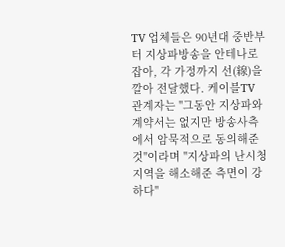TV 업체들은 90년대 중반부터 지상파방송을 안테나로 잡아, 각 가정까지 선(線)을 깔아 전달했다. 케이블TV 관계자는 "그동안 지상파와 계약서는 없지만 방송사측에서 암묵적으로 동의해준 것"이라며 "지상파의 난시청 지역을 해소해준 측면이 강하다"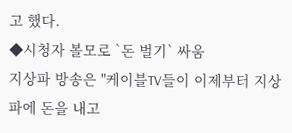고 했다.
◆시청자 볼모로 `돈 벌기` 싸움
지상파 방송은 "케이블TV들이 이제부터 지상파에 돈을 내고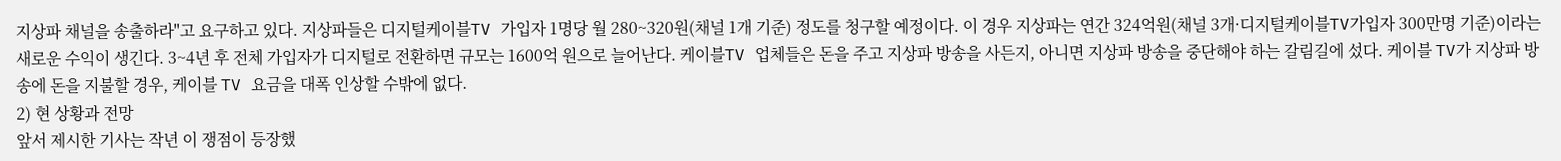지상파 채널을 송출하라"고 요구하고 있다. 지상파들은 디지털케이블TV 가입자 1명당 월 280~320원(채널 1개 기준) 정도를 청구할 예정이다. 이 경우 지상파는 연간 324억원(채널 3개·디지털케이블TV가입자 300만명 기준)이라는 새로운 수익이 생긴다. 3~4년 후 전체 가입자가 디지털로 전환하면 규모는 1600억 원으로 늘어난다. 케이블TV 업체들은 돈을 주고 지상파 방송을 사든지, 아니면 지상파 방송을 중단해야 하는 갈림길에 섰다. 케이블 TV가 지상파 방송에 돈을 지불할 경우, 케이블 TV 요금을 대폭 인상할 수밖에 없다.
2) 현 상황과 전망
앞서 제시한 기사는 작년 이 쟁점이 등장했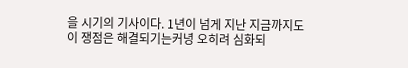을 시기의 기사이다. 1년이 넘게 지난 지금까지도 이 쟁점은 해결되기는커녕 오히려 심화되